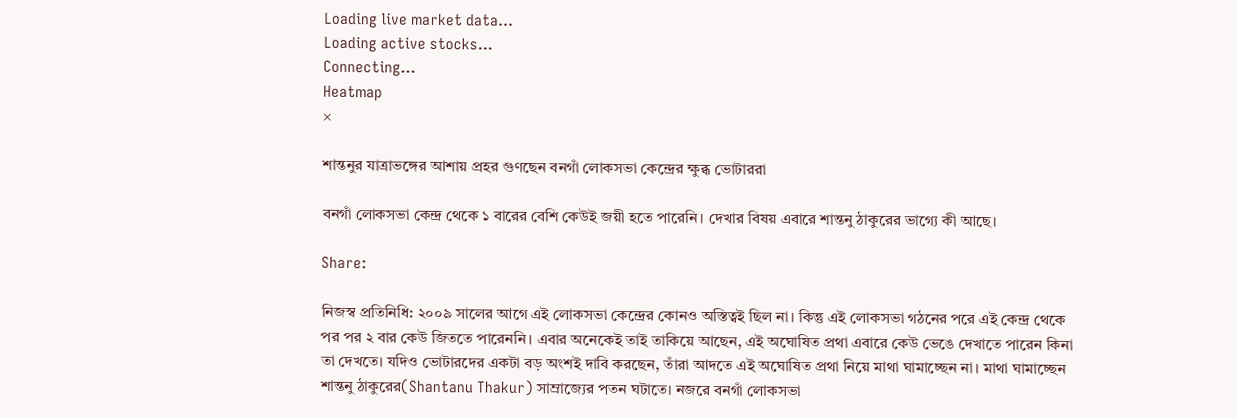Loading live market data...
Loading active stocks...
Connecting...
Heatmap
×

শান্তনুর যাত্রাভঙ্গের আশায় প্রহর গুণছেন বনগাঁ লোকসভা কেন্দ্রের ক্ষুব্ধ ভোটাররা

বনগাঁ লোকসভা কেন্দ্র থেকে ১ বারের বেশি কেউই জয়ী হতে পারেনি। দেখার বিষয় এবারে শান্তনু ঠাকুরের ভাগ্যে কী আছে।

Share:

নিজস্ব প্রতিনিধি: ২০০৯ সালের আগে এই লোকসভা কেন্দ্রের কোনও অস্তিত্বই ছিল না। কিন্তু এই লোকসভা গঠনের পরে এই কেন্দ্র থেকে পর পর ২ বার কেউ জিততে পারেননি। এবার অনেকেই তাই তাকিয়ে আছেন, এই অঘোষিত প্রথা এবারে কেউ ভেঙে দেখাতে পারেন কিনা তা দেখতে। যদিও ভোটারদের একটা বড় অংশই দাবি করছেন, তাঁরা আদতে এই অঘোষিত প্রথা নিয়ে মাথা ঘামাচ্ছেন না। মাথা ঘামাচ্ছেন শান্তনু ঠাকুরের(Shantanu Thakur) সাম্রাজ্যের পতন ঘটাতে। নজরে বনগাঁ লোকসভা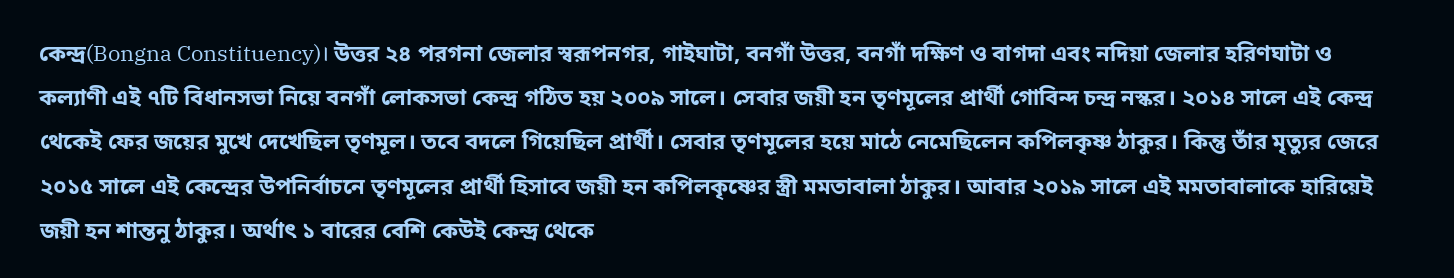কেন্দ্র(Bongna Constituency)। উত্তর ২৪ পরগনা জেলার স্বরূপনগর, গাইঘাটা, বনগাঁ উত্তর, বনগাঁ দক্ষিণ ও বাগদা এবং নদিয়া জেলার হরিণঘাটা ও কল্যাণী এই ৭টি বিধানসভা নিয়ে বনগাঁ লোকসভা কেন্দ্র গঠিত হয় ২০০৯ সালে। সেবার জয়ী হন তৃণমূলের প্রার্থী গোবিন্দ চন্দ্র নস্কর। ২০১৪ সালে এই কেন্দ্র থেকেই ফের জয়ের মুখে দেখেছিল তৃণমূল। তবে বদলে গিয়েছিল প্রার্থী। সেবার তৃণমূলের হয়ে মাঠে নেমেছিলেন কপিলকৃষ্ণ ঠাকুর। কিন্তু তাঁর মৃত্যুর জেরে ২০১৫ সালে এই কেন্দ্রের উপনির্বাচনে তৃণমূলের প্রার্থী হিসাবে জয়ী হন কপিলকৃষ্ণের স্ত্রী মমতাবালা ঠাকুর। আবার ২০১৯ সালে এই মমতাবালাকে হারিয়েই জয়ী হন শান্তনু ঠাকুর। অর্থাৎ ১ বারের বেশি কেউই কেন্দ্র থেকে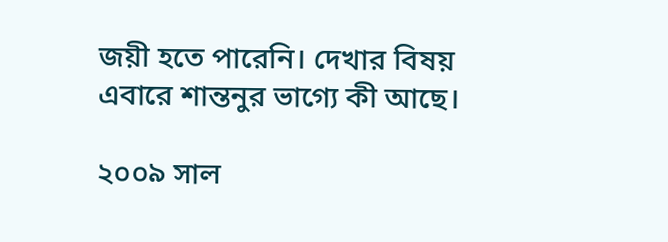জয়ী হতে পারেনি। দেখার বিষয় এবারে শান্তনুর ভাগ্যে কী আছে।

২০০৯ সাল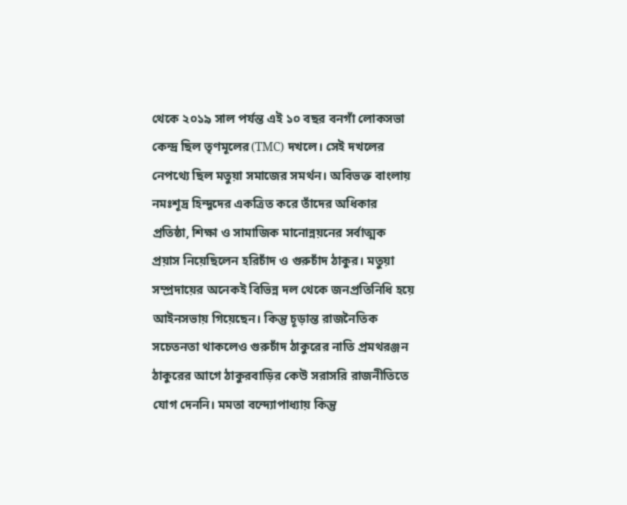থেকে ২০১৯ সাল পর্যন্ত এই ১০ বছর বনগাঁ লোকসভা কেন্দ্র ছিল তৃণমূলের(TMC) দখলে। সেই দখলের নেপথ্যে ছিল মতুয়া সমাজের সমর্থন। অবিভক্ত বাংলায় নমঃশূদ্র হিন্দুদের একত্রিত করে তাঁদের অধিকার প্রতিষ্ঠা, শিক্ষা ও সামাজিক মানোন্নয়নের সর্বাত্মক প্রয়াস নিয়েছিলেন হরিচাঁদ ও গুরুচাঁদ ঠাকুর। মতুয়া সম্প্রদায়ের অনেকই বিভিন্ন দল থেকে জনপ্রতিনিধি হয়ে আইনসভায় গিয়েছেন। কিন্তু চূড়ান্ত রাজনৈতিক সচেতনতা থাকলেও গুরুচাঁদ ঠাকুরের নাতি প্রমথরঞ্জন ঠাকুরের আগে ঠাকুরবাড়ির কেউ সরাসরি রাজনীতিতে যোগ দেননি। মমতা বন্দ্যোপাধ্যায় কিন্তু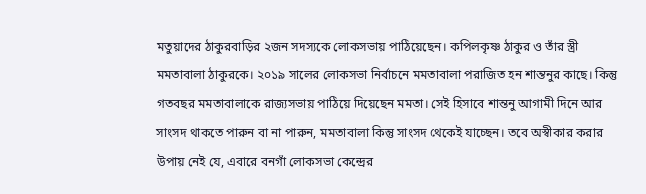মতুয়াদের ঠাকুরবাড়ির ২জন সদস্যকে লোকসভায় পাঠিয়েছেন। কপিলকৃষ্ণ ঠাকুর ও তাঁর স্ত্রী মমতাবালা ঠাকুরকে। ২০১৯ সালের লোকসভা নির্বাচনে মমতাবালা পরাজিত হন শান্তনুর কাছে। কিন্তু গতবছর মমতাবালাকে রাজ্যসভায় পাঠিয়ে দিয়েছেন মমতা। সেই হিসাবে শান্তনু আগামী দিনে আর সাংসদ থাকতে পারুন বা না পারুন, মমতাবালা কিন্তু সাংসদ থেকেই যাচ্ছেন। তবে অস্বীকার করার উপায় নেই যে, এবারে বনগাঁ লোকসভা কেন্দ্রের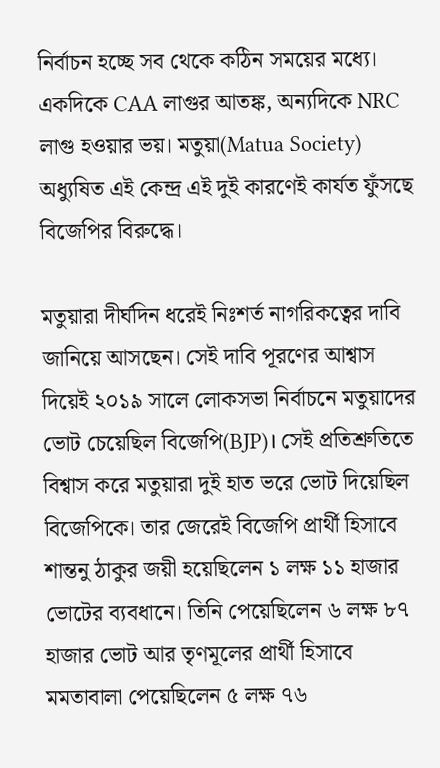নির্বাচন হচ্ছে সব থেকে কঠিন সময়ের মধ্যে। একদিকে CAA লাগুর আতঙ্ক, অন্যদিকে NRC লাগু হওয়ার ভয়। মতুয়া(Matua Society) অধ্যুষিত এই কেন্দ্র এই দুই কারণেই কার্যত ফুঁসছে বিজেপির বিরুদ্ধে।

মতুয়ারা দীর্ঘদিন ধরেই নিঃশর্ত নাগরিকত্বের দাবি জানিয়ে আসছেন। সেই দাবি পূরণের আশ্বাস দিয়েই ২০১৯ সালে লোকসভা নির্বাচনে মতুয়াদের ভোট চেয়েছিল বিজেপি(BJP)। সেই প্রতিশ্রুতিতে বিশ্বাস করে মতুয়ারা দুই হাত ভরে ভোট দিয়েছিল বিজেপিকে। তার জেরেই বিজেপি প্রার্থী হিসাবে শান্তনু ঠাকুর জয়ী হয়েছিলেন ১ লক্ষ ১১ হাজার ভোটের ব্যবধানে। তিনি পেয়েছিলেন ৬ লক্ষ ৮৭ হাজার ভোট আর তৃণমূলের প্রার্থী হিসাবে মমতাবালা পেয়েছিলেন ৫ লক্ষ ৭৬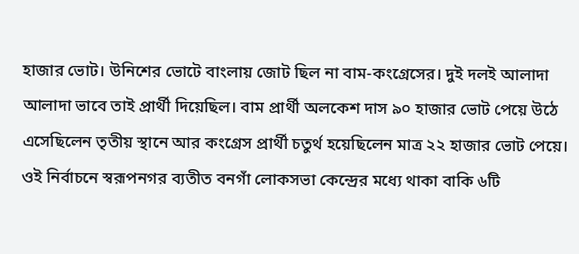হাজার ভোট। উনিশের ভোটে বাংলায় জোট ছিল না বাম-কংগ্রেসের। দুই দলই আলাদা আলাদা ভাবে তাই প্রার্থী দিয়েছিল। বাম প্রার্থী অলকেশ দাস ৯০ হাজার ভোট পেয়ে উঠে এসেছিলেন তৃতীয় স্থানে আর কংগ্রেস প্রার্থী চতুর্থ হয়েছিলেন মাত্র ২২ হাজার ভোট পেয়ে। ওই নির্বাচনে স্বরূপনগর ব্যতীত বনগাঁ লোকসভা কেন্দ্রের মধ্যে থাকা বাকি ৬টি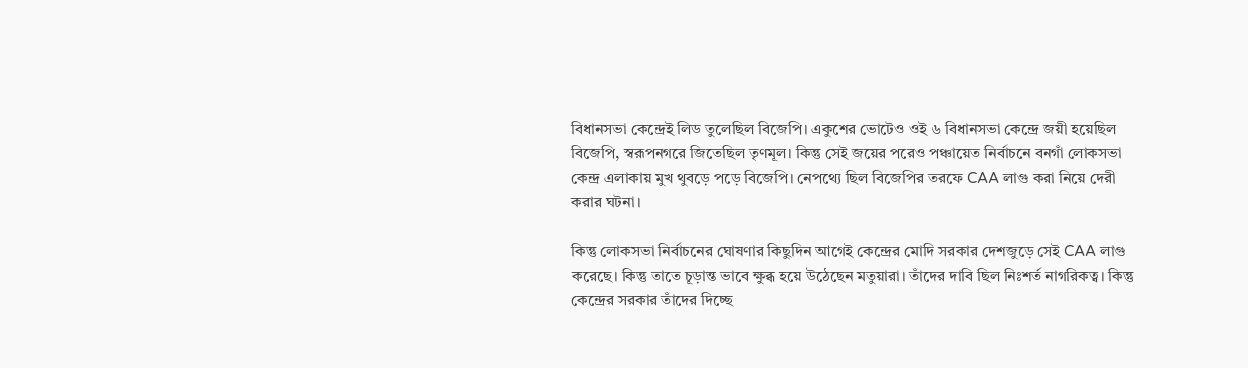বিধানসভা কেন্দ্রেই লিড তুলেছিল বিজেপি। একুশের ভোটেও ওই ৬ বিধানসভা কেন্দ্রে জয়ী হয়েছিল বিজেপি, স্বরূপনগরে জিতেছিল তৃণমূল। কিন্তু সেই জয়ের পরেও পঞ্চায়েত নির্বাচনে বনগাঁ লোকসভা কেন্দ্র এলাকায় মুখ থুবড়ে পড়ে বিজেপি। নেপথ্যে ছিল বিজেপির তরফে CAA লাগু করা নিয়ে দেরী করার ঘটনা।

কিন্তু লোকসভা নির্বাচনের ঘোষণার কিছুদিন আগেই কেন্দ্রের মোদি সরকার দেশজুড়ে সেই CAA লাগু করেছে। কিন্তু তাতে চূড়ান্ত ভাবে ক্ষুব্ধ হয়ে উঠেছেন মতুয়ারা। তাঁদের দাবি ছিল নিঃশর্ত নাগরিকত্ব। কিন্তু কেন্দ্রের সরকার তাঁদের দিচ্ছে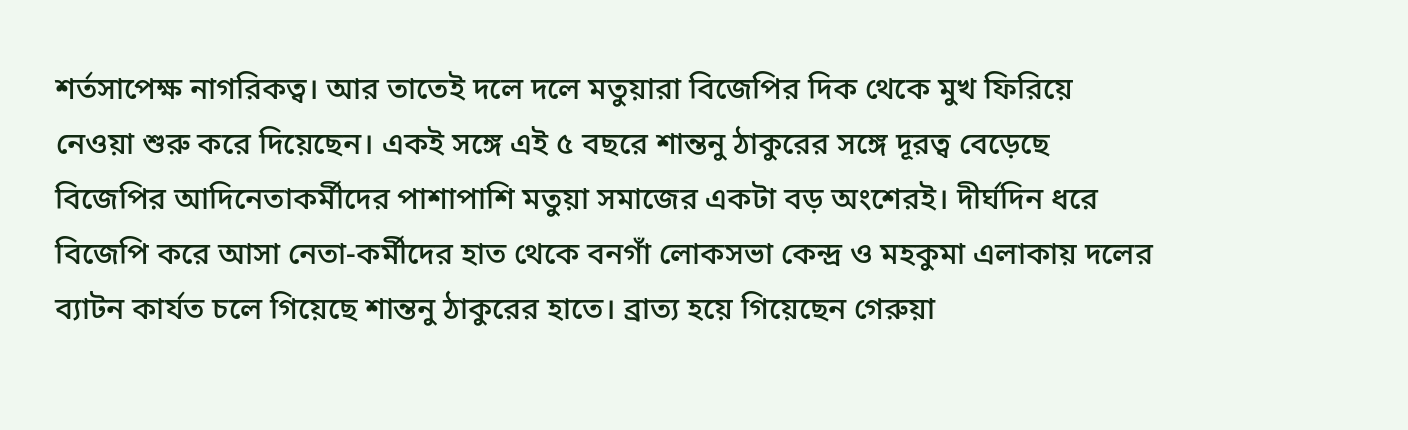শর্তসাপেক্ষ নাগরিকত্ব। আর তাতেই দলে দলে মতুয়ারা বিজেপির দিক থেকে মুখ ফিরিয়ে নেওয়া শুরু করে দিয়েছেন। একই সঙ্গে এই ৫ বছরে শান্তনু ঠাকুরের সঙ্গে দূরত্ব বেড়েছে বিজেপির আদিনেতাকর্মীদের পাশাপাশি মতুয়া সমাজের একটা বড় অংশেরই। দীর্ঘদিন ধরে বিজেপি করে আসা নেতা-কর্মীদের হাত থেকে বনগাঁ লোকসভা কেন্দ্র ও মহকুমা এলাকায় দলের ব্যাটন কার্যত চলে গিয়েছে শান্তনু ঠাকুরের হাতে। ব্রাত্য হয়ে গিয়েছেন গেরুয়া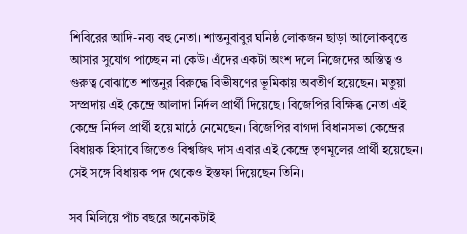শিবিরের আদি-নব্য বহু নেতা। শান্তনুবাবুর ঘনিষ্ঠ লোকজন ছাড়া আলোকবৃত্তে আসার সুযোগ পাচ্ছেন না কেউ। এঁদের একটা অংশ দলে নিজেদের অস্তিত্ব ও গুরুত্ব বোঝাতে শান্তনুর বিরুদ্ধে বিভীষণের ভূমিকায় অবতীর্ণ হয়েছেন। মতুয়া সম্প্রদায় এই কেন্দ্রে আলাদা নির্দল প্রার্থী দিয়েছে। বিজেপির বিক্ষিব্ধ নেতা এই কেন্দ্রে নির্দল প্রার্থী হয়ে মাঠে নেমেছেন। বিজেপির বাগদা বিধানসভা কেন্দ্রের বিধায়ক হিসাবে জিতেও বিশ্বজিৎ দাস এবার এই কেন্দ্রে তৃণমূলের প্রার্থী হয়েছেন। সেই সঙ্গে বিধায়ক পদ থেকেও ইস্তফা দিয়েছেন তিনি।

সব মিলিয়ে পাঁচ বছরে অনেকটাই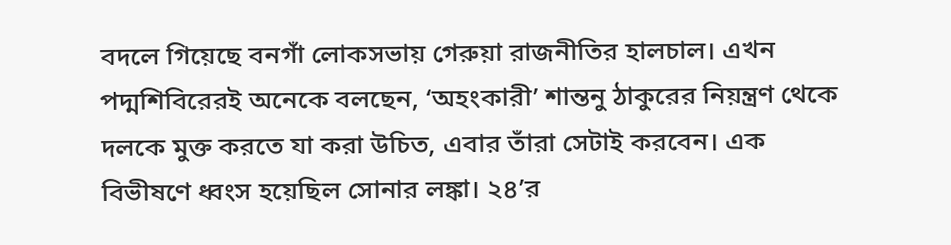বদলে গিয়েছে বনগাঁ লোকসভায় গেরুয়া রাজনীতির হালচাল। এখন পদ্মশিবিরেরই অনেকে বলছেন, ‘অহংকারী’ শান্তনু ঠাকুরের নিয়ন্ত্রণ থেকে দলকে মুক্ত করতে যা করা উচিত, এবার তাঁরা সেটাই করবেন। এক বিভীষণে ধ্বংস হয়েছিল সোনার লঙ্কা। ২৪’র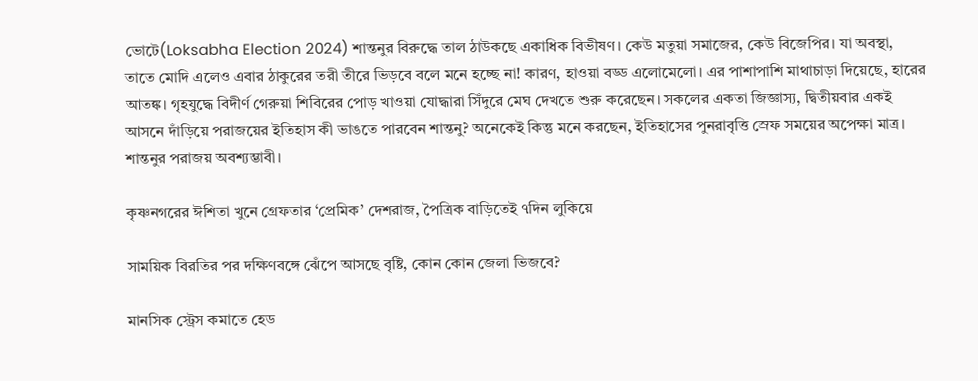ভোটে(Loksabha Election 2024) শান্তনুর বিরুদ্ধে তাল ঠাউকছে একাধিক বিভীষণ। কেউ মতুয়া সমাজের, কেউ বিজেপির। যা অবস্থা, তাতে মোদি এলেও এবার ঠাকুরের তরী তীরে ভিড়বে বলে মনে হচ্ছে না! কারণ, হাওয়া বড্ড এলোমেলো। এর পাশাপাশি মাথাচাড়া দিয়েছে, হারের আতঙ্ক। গৃহযুদ্ধে বিদীর্ণ গেরুয়া শিবিরের পোড় খাওয়া যোদ্ধারা সিঁদুরে মেঘ দেখতে শুরু করেছেন। সকলের একতা জিজ্ঞাস্য, দ্বিতীয়বার একই আসনে দাঁড়িয়ে পরাজয়ের ইতিহাস কী ভাঙতে পারবেন শান্তনু? অনেকেই কিন্তু মনে করছেন, ইতিহাসের পুনরাবৃত্তি স্রেফ সময়ের অপেক্ষা মাত্র। শান্তনুর পরাজয় অবশ্যম্ভাবী।

কৃষ্ণনগরের ঈশিতা খুনে গ্রেফতার ‘প্রেমিক’ দেশরাজ, পৈত্রিক বাড়িতেই ৭দিন লুকিয়ে

সাময়িক বিরতির পর দক্ষিণবঙ্গে ঝেঁপে আসছে বৃষ্টি, কোন কোন জেলা ভিজবে?

মানসিক স্ট্রেস কমাতে হেড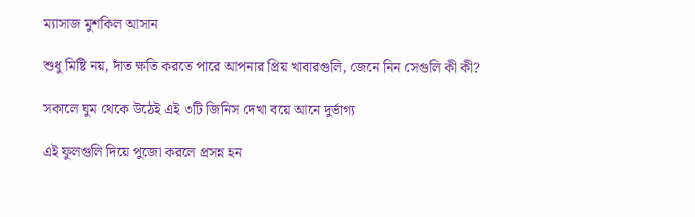ম্যাসাজ মুশকিল আসান

শুধু মিষ্টি নয়, দাঁত ক্ষতি করতে পারে আপনার প্রিয় খাবারগুলি, জেনে নিন সেগুলি কী কী?

সকালে ঘুম থেকে উঠেই এই ৩টি জিনিস দেখা বয়ে আনে দুর্ভাগ্য

এই ফুলগুলি দিয়ে পুজো করলে প্রসন্ন হন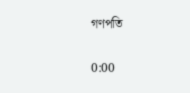গণপতি

0:00